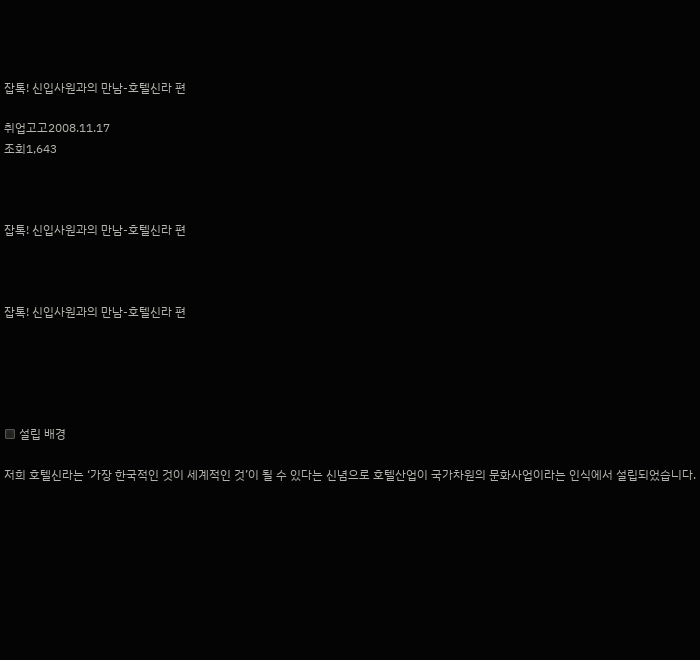잡톡! 신입사원과의 만남-호텔신라 편

취업고고2008.11.17
조회1,643



잡톡! 신입사원과의 만남-호텔신라 편



잡톡! 신입사원과의 만남-호텔신라 편





▒ 설립 배경

저희 호텔신라는 ‘가장 한국적인 것이 세계적인 것’이 될 수 있다는 신념으로 호텔산업이 국가차원의 문화사업이라는 인식에서 설립되었습니다.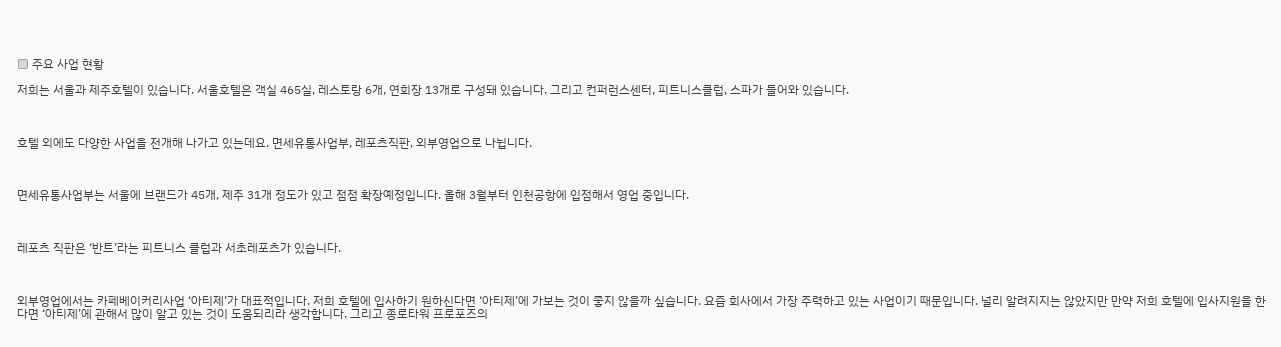▒ 주요 사업 현황

저희는 서울과 제주호텔이 있습니다. 서울호텔은 객실 465실, 레스토랑 6개, 연회장 13개로 구성돼 있습니다. 그리고 컨퍼런스센터, 피트니스클럽, 스파가 들어와 있습니다.



호텔 외에도 다양한 사업을 전개해 나가고 있는데요. 면세유통사업부, 레포츠직판, 외부영업으로 나뉩니다.



면세유통사업부는 서울에 브랜드가 45개, 제주 31개 정도가 있고 점점 확장예정입니다. 올해 3월부터 인천공항에 입점해서 영업 중입니다.



레포츠 직판은 ‘반트’라는 피트니스 클럽과 서초레포츠가 있습니다.



외부영업에서는 카페베이커리사업 ‘아티제’가 대표적입니다. 저희 호텔에 입사하기 원하신다면 ‘아티제’에 가보는 것이 좋지 않을까 싶습니다. 요즘 회사에서 가장 주력하고 있는 사업이기 때문입니다. 널리 알려지지는 않았지만 만약 저희 호텔에 입사지원을 한다면 ‘아티제’에 관해서 많이 알고 있는 것이 도움되리라 생각합니다. 그리고 종로타워 프로포즈의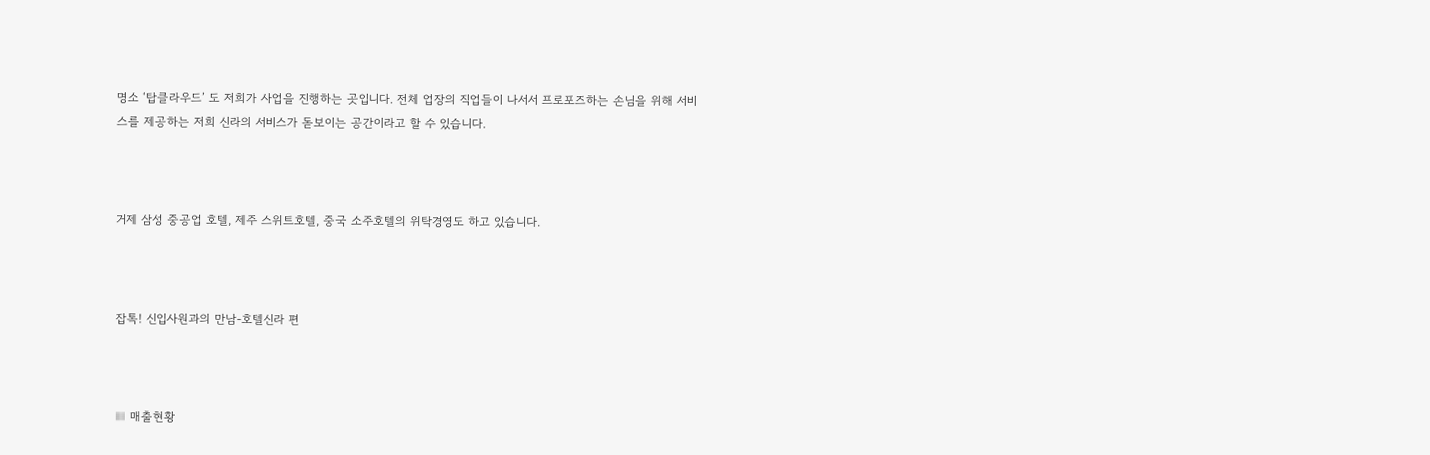명소 ‘탑클라우드’ 도 저희가 사업을 진행하는 곳입니다. 전체 업장의 직업들이 나서서 프로포즈하는 손님을 위해 서비스를 제공하는 저희 신라의 서비스가 돋보이는 공간이라고 할 수 있습니다.



거제 삼성 중공업 호텔, 제주 스위트호텔, 중국 소주호텔의 위탁경영도 하고 있습니다.



잡톡! 신입사원과의 만남-호텔신라 편



▒ 매출현황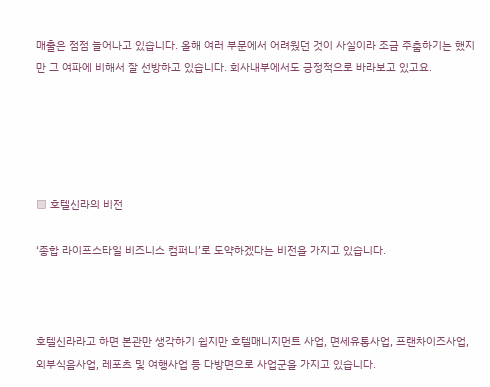매출은 점점 늘어나고 있습니다. 올해 여러 부문에서 어려웠던 것이 사실이라 조금 주춤하기는 했지만 그 여파에 비해서 잘 선방하고 있습니다. 회사내부에서도 긍정적으로 바라보고 있고요.





▒ 호텔신라의 비전

‘종합 라이프스타일 비즈니스 컴퍼니’로 도약하겠다는 비전을 가지고 있습니다.



호텔신라라고 하면 본관만 생각하기 쉽지만 호텔매니지먼트 사업, 면세유통사업, 프랜차이즈사업, 외부식음사업, 레포츠 및 여행사업 등 다방면으로 사업군을 가지고 있습니다.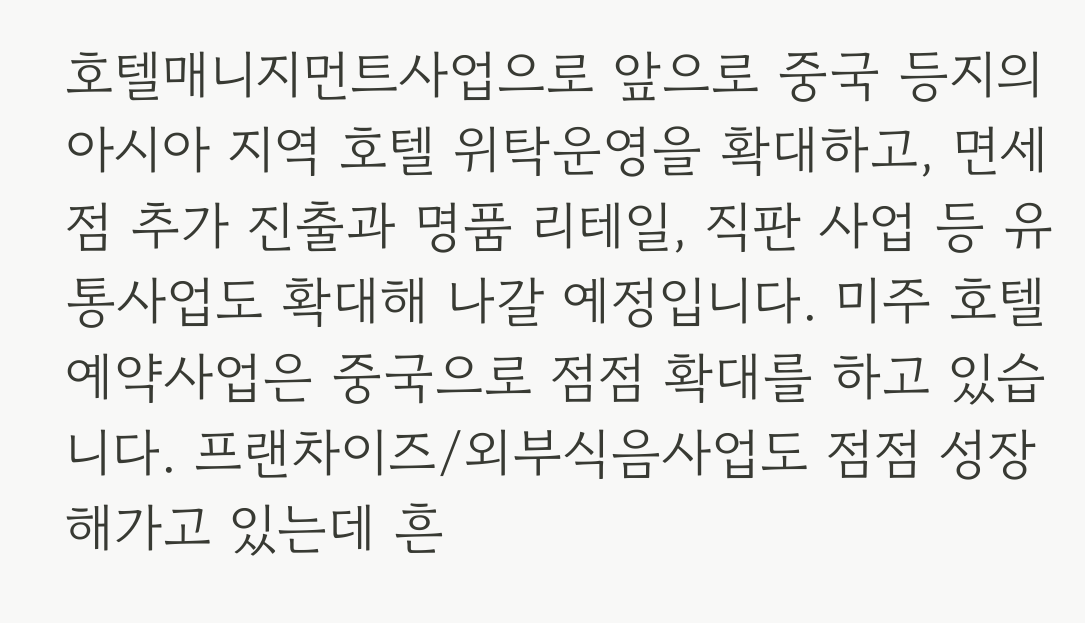호텔매니지먼트사업으로 앞으로 중국 등지의 아시아 지역 호텔 위탁운영을 확대하고, 면세점 추가 진출과 명품 리테일, 직판 사업 등 유통사업도 확대해 나갈 예정입니다. 미주 호텔 예약사업은 중국으로 점점 확대를 하고 있습니다. 프랜차이즈/외부식음사업도 점점 성장해가고 있는데 흔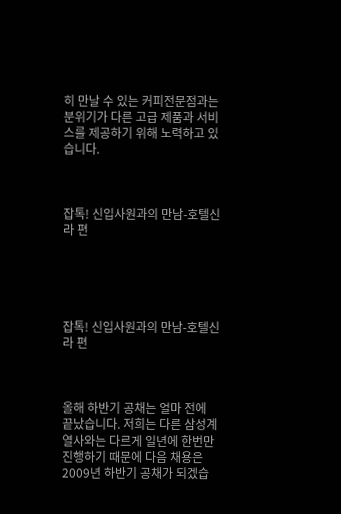히 만날 수 있는 커피전문점과는 분위기가 다른 고급 제품과 서비스를 제공하기 위해 노력하고 있습니다.



잡톡! 신입사원과의 만남-호텔신라 편





잡톡! 신입사원과의 만남-호텔신라 편



올해 하반기 공채는 얼마 전에 끝났습니다. 저희는 다른 삼성계열사와는 다르게 일년에 한번만 진행하기 때문에 다음 채용은 2009년 하반기 공채가 되겠습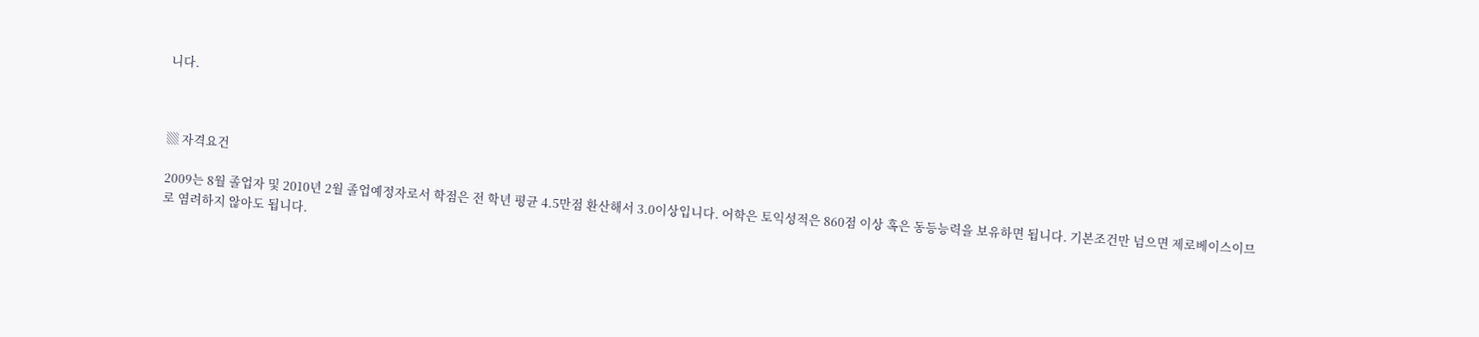니다.



▒ 자격요건

2009는 8월 졸업자 및 2010년 2월 졸업예정자로서 학점은 전 학년 평균 4.5만점 환산해서 3.0이상입니다. 어학은 토익성적은 860점 이상 혹은 동등능력을 보유하면 됩니다. 기본조건만 넘으면 제로베이스이므로 염려하지 않아도 됩니다.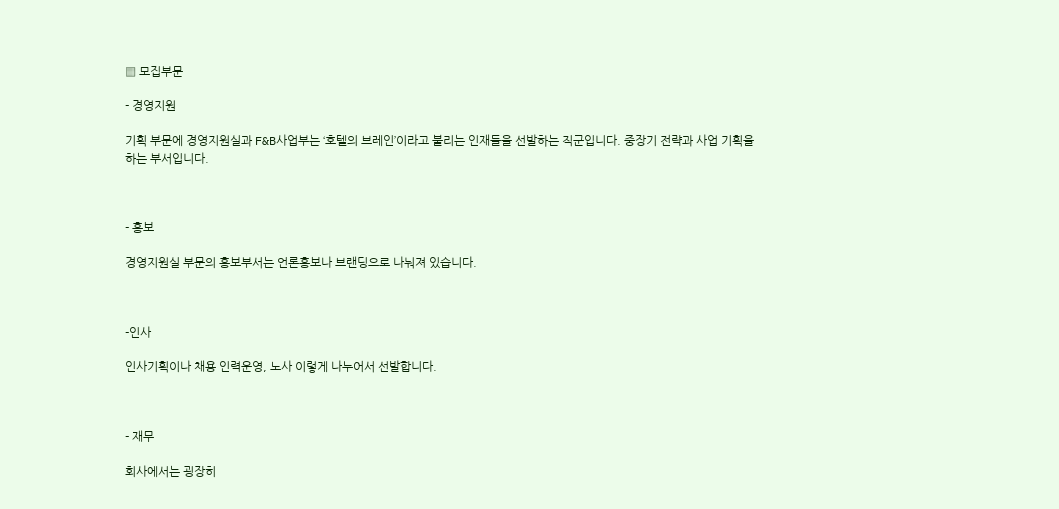▒ 모집부문

- 경영지원

기획 부문에 경영지원실과 F&B사업부는 ‘호텔의 브레인’이라고 불리는 인재들을 선발하는 직군입니다. 중장기 전략과 사업 기획을 하는 부서입니다.



- 홍보

경영지원실 부문의 홍보부서는 언론홍보나 브랜딩으로 나눠져 있습니다.



-인사

인사기획이나 채용 인력운영, 노사 이렇게 나누어서 선발합니다.



- 재무

회사에서는 굉장히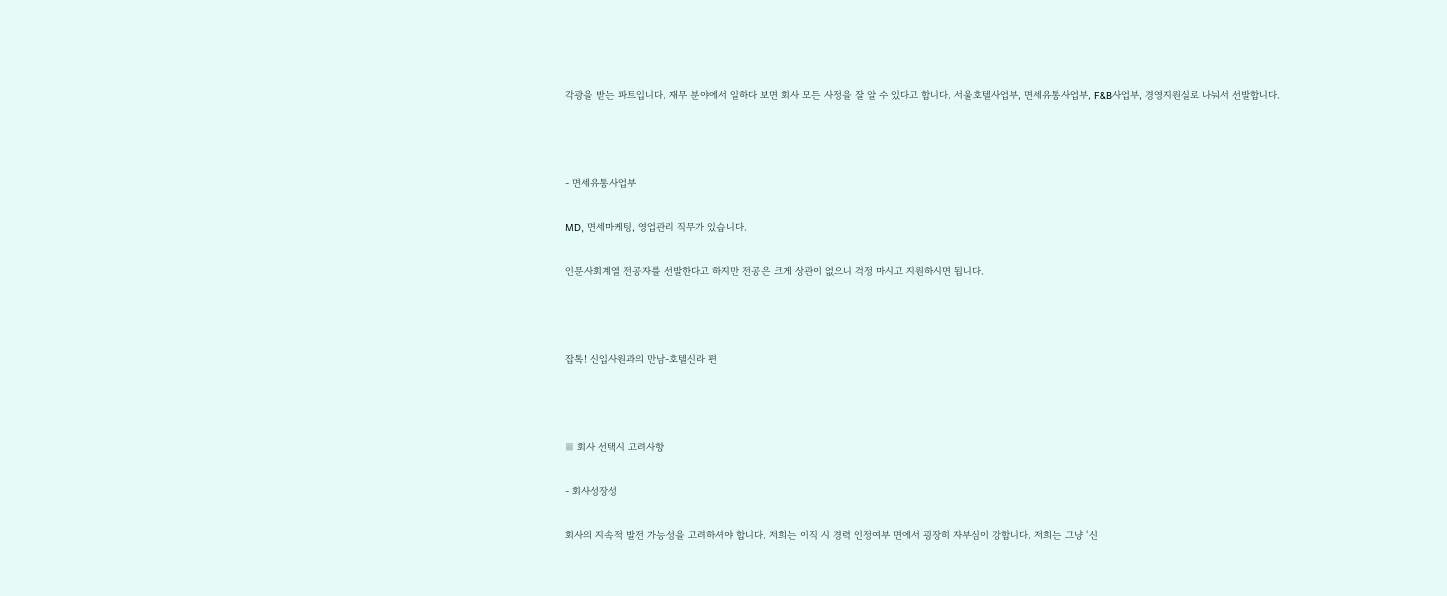각광을 받는 파트입니다. 재무 분야에서 일하다 보면 회사 모든 사정을 잘 알 수 있다고 합니다. 서울호텔사업부, 면세유통사업부, F&B사업부, 경영지원실로 나눠서 선발합니다.



- 면세유통사업부

MD, 면세마케팅, 영업관리 직무가 있습니다.

인문사회계열 전공자를 선발한다고 하지만 전공은 크게 상관이 없으니 걱정 마시고 지원하시면 됩니다.



잡톡! 신입사원과의 만남-호텔신라 편



▒ 회사 선택시 고려사항

- 회사성장성

회사의 지속적 발전 가능성을 고려하셔야 합니다. 저희는 이직 시 경력 인정여부 면에서 굉장히 자부심이 강합니다. 저희는 그냥 ‘신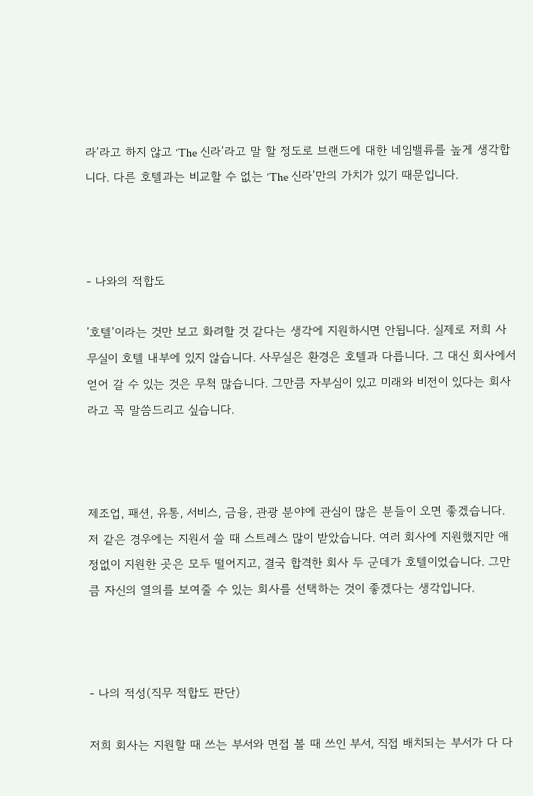라’라고 하지 않고 ‘The 신라’라고 말 할 정도로 브랜드에 대한 네임밸류를 높게 생각합니다. 다른 호텔과는 비교할 수 없는 ‘The 신라’만의 가치가 있기 때문입니다.



- 나와의 적합도

’호텔’이라는 것만 보고 화려할 것 같다는 생각에 지원하시면 안됩니다. 실제로 저희 사무실이 호텔 내부에 있지 않습니다. 사무실은 환경은 호텔과 다릅니다. 그 대신 회사에서 얻어 갈 수 있는 것은 무척 많습니다. 그만큼 자부심이 있고 미래와 비전이 있다는 회사라고 꼭 말씀드리고 싶습니다.



제조업, 패션, 유통, 서비스, 금융, 관광 분야에 관심이 많은 분들이 오면 좋겠습니다. 저 같은 경우에는 지원서 쓸 때 스트레스 많이 받았습니다. 여러 회사에 지원했지만 애정없이 지원한 곳은 모두 떨어지고, 결국 합격한 회사 두 군데가 호텔이었습니다. 그만큼 자신의 열의를 보여줄 수 있는 회사를 선택하는 것이 좋겠다는 생각입니다.



- 나의 적성(직무 적합도 판단)

저희 회사는 지원할 때 쓰는 부서와 면접 볼 때 쓰인 부서, 직접 배치되는 부서가 다 다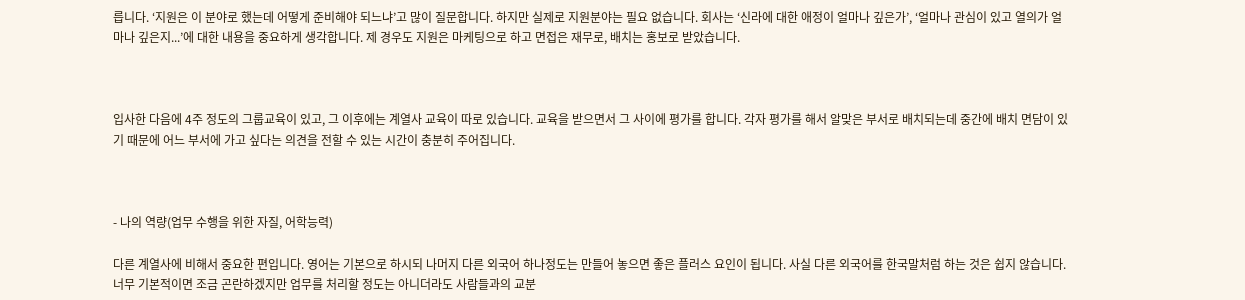릅니다. ‘지원은 이 분야로 했는데 어떻게 준비해야 되느냐’고 많이 질문합니다. 하지만 실제로 지원분야는 필요 없습니다. 회사는 ‘신라에 대한 애정이 얼마나 깊은가’, ‘얼마나 관심이 있고 열의가 얼마나 깊은지...’에 대한 내용을 중요하게 생각합니다. 제 경우도 지원은 마케팅으로 하고 면접은 재무로, 배치는 홍보로 받았습니다.



입사한 다음에 4주 정도의 그룹교육이 있고, 그 이후에는 계열사 교육이 따로 있습니다. 교육을 받으면서 그 사이에 평가를 합니다. 각자 평가를 해서 알맞은 부서로 배치되는데 중간에 배치 면담이 있기 때문에 어느 부서에 가고 싶다는 의견을 전할 수 있는 시간이 충분히 주어집니다.



- 나의 역량(업무 수행을 위한 자질, 어학능력)

다른 계열사에 비해서 중요한 편입니다. 영어는 기본으로 하시되 나머지 다른 외국어 하나정도는 만들어 놓으면 좋은 플러스 요인이 됩니다. 사실 다른 외국어를 한국말처럼 하는 것은 쉽지 않습니다. 너무 기본적이면 조금 곤란하겠지만 업무를 처리할 정도는 아니더라도 사람들과의 교분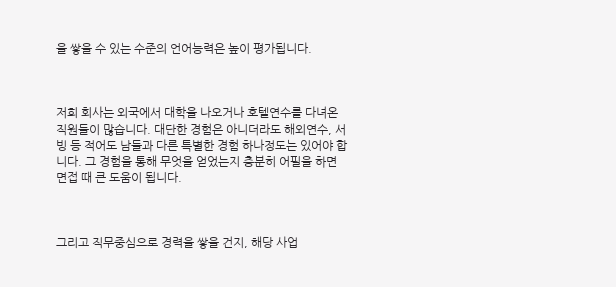을 쌓을 수 있는 수준의 언어능력은 높이 평가됩니다.



저희 회사는 외국에서 대학을 나오거나 호텔연수를 다녀온 직원들이 많습니다. 대단한 경험은 아니더라도 해외연수, 서빙 등 적어도 남들과 다른 특별한 경험 하나정도는 있어야 합니다. 그 경험을 통해 무엇을 얻었는지 충분히 어필을 하면 면접 때 큰 도움이 됩니다.



그리고 직무중심으로 경력을 쌓을 건지, 해당 사업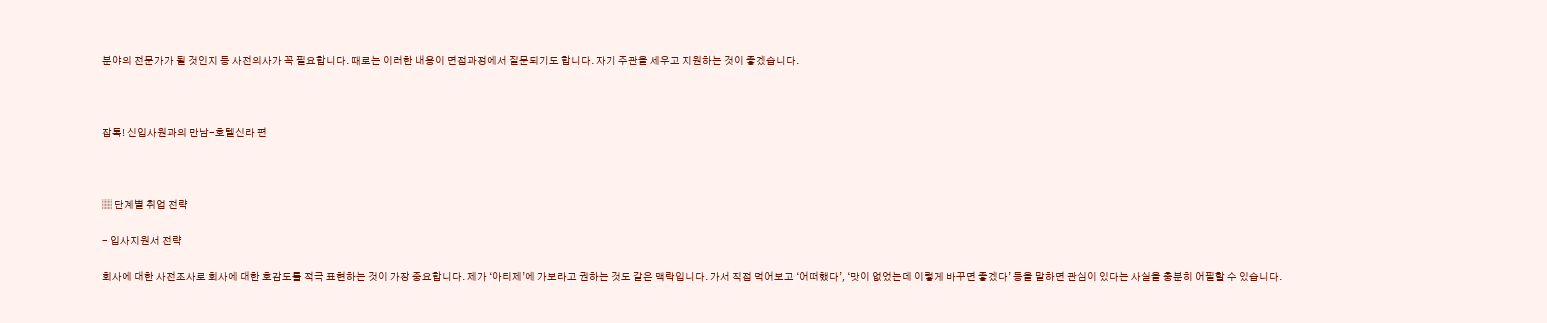분야의 전문가가 될 것인지 등 사전의사가 꼭 필요합니다. 때로는 이러한 내용이 면접과정에서 질문되기도 합니다. 자기 주관을 세우고 지원하는 것이 좋겠습니다.



잡톡! 신입사원과의 만남-호텔신라 편



▒ 단계별 취업 전략

- 입사지원서 전략

회사에 대한 사전조사로 회사에 대한 호감도를 적극 표현하는 것이 가장 중요합니다. 제가 ‘아티제’에 가보라고 권하는 것도 같은 맥락입니다. 가서 직접 먹어보고 ‘어떠했다’, ‘맛이 없었는데 이렇게 바꾸면 좋겠다’ 등을 말하면 관심이 있다는 사실을 충분히 어필할 수 있습니다.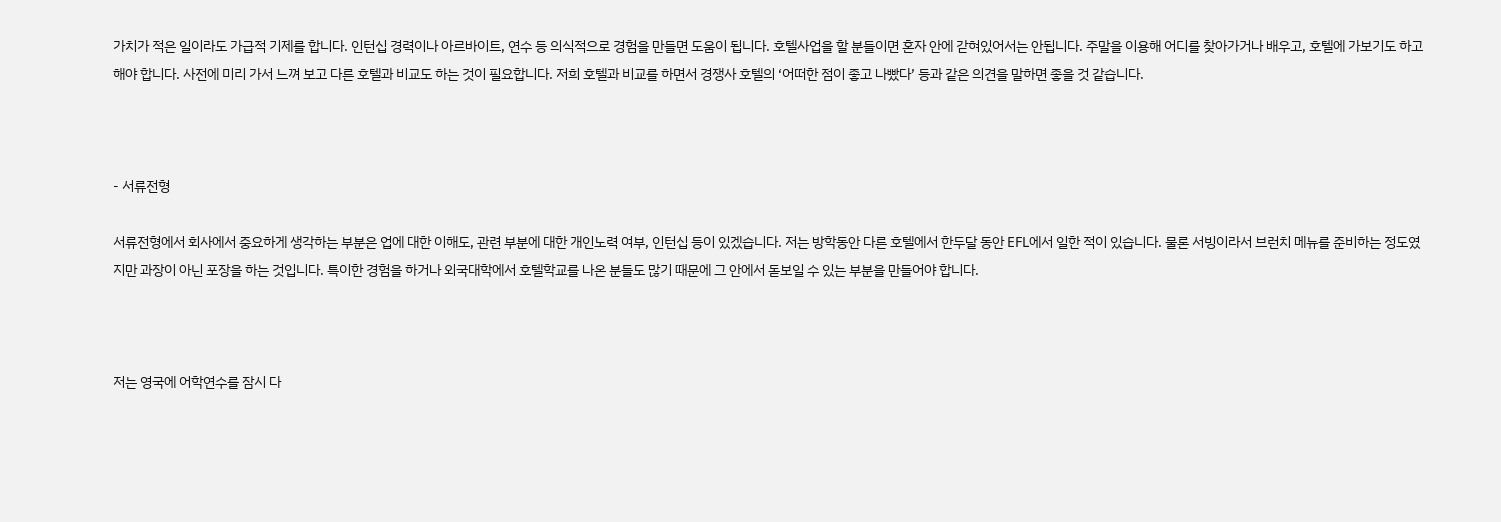가치가 적은 일이라도 가급적 기제를 합니다. 인턴십 경력이나 아르바이트, 연수 등 의식적으로 경험을 만들면 도움이 됩니다. 호텔사업을 할 분들이면 혼자 안에 갇혀있어서는 안됩니다. 주말을 이용해 어디를 찾아가거나 배우고, 호텔에 가보기도 하고 해야 합니다. 사전에 미리 가서 느껴 보고 다른 호텔과 비교도 하는 것이 필요합니다. 저희 호텔과 비교를 하면서 경쟁사 호텔의 ‘어떠한 점이 좋고 나빴다’ 등과 같은 의견을 말하면 좋을 것 같습니다.



- 서류전형

서류전형에서 회사에서 중요하게 생각하는 부분은 업에 대한 이해도, 관련 부분에 대한 개인노력 여부, 인턴십 등이 있겠습니다. 저는 방학동안 다른 호텔에서 한두달 동안 EFL에서 일한 적이 있습니다. 물론 서빙이라서 브런치 메뉴를 준비하는 정도였지만 과장이 아닌 포장을 하는 것입니다. 특이한 경험을 하거나 외국대학에서 호텔학교를 나온 분들도 많기 때문에 그 안에서 돋보일 수 있는 부분을 만들어야 합니다.



저는 영국에 어학연수를 잠시 다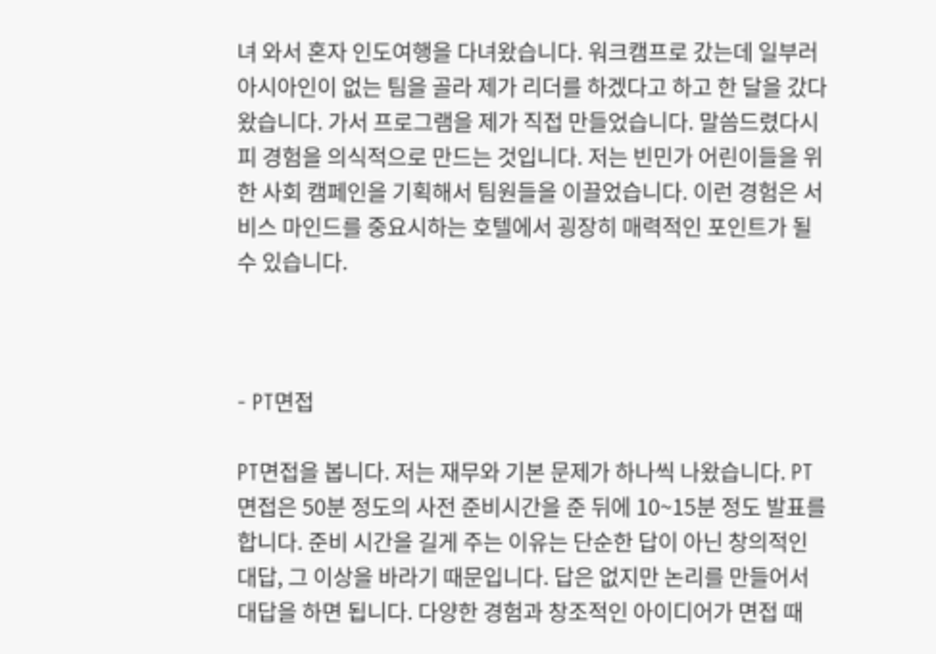녀 와서 혼자 인도여행을 다녀왔습니다. 워크캠프로 갔는데 일부러 아시아인이 없는 팀을 골라 제가 리더를 하겠다고 하고 한 달을 갔다 왔습니다. 가서 프로그램을 제가 직접 만들었습니다. 말씀드렸다시피 경험을 의식적으로 만드는 것입니다. 저는 빈민가 어린이들을 위한 사회 캠페인을 기획해서 팀원들을 이끌었습니다. 이런 경험은 서비스 마인드를 중요시하는 호텔에서 굉장히 매력적인 포인트가 될 수 있습니다.



- PT면접

PT면접을 봅니다. 저는 재무와 기본 문제가 하나씩 나왔습니다. PT면접은 50분 정도의 사전 준비시간을 준 뒤에 10~15분 정도 발표를 합니다. 준비 시간을 길게 주는 이유는 단순한 답이 아닌 창의적인 대답, 그 이상을 바라기 때문입니다. 답은 없지만 논리를 만들어서 대답을 하면 됩니다. 다양한 경험과 창조적인 아이디어가 면접 때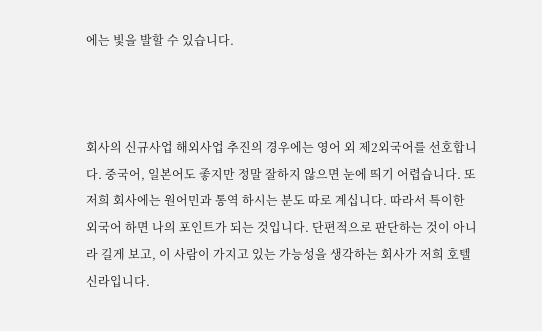에는 빛을 발할 수 있습니다.



회사의 신규사업 해외사업 추진의 경우에는 영어 외 제2외국어를 선호합니다. 중국어, 일본어도 좋지만 정말 잘하지 않으면 눈에 띄기 어렵습니다. 또 저희 회사에는 원어민과 통역 하시는 분도 따로 계십니다. 따라서 특이한 외국어 하면 나의 포인트가 되는 것입니다. 단편적으로 판단하는 것이 아니라 길게 보고, 이 사람이 가지고 있는 가능성을 생각하는 회사가 저희 호텔신라입니다.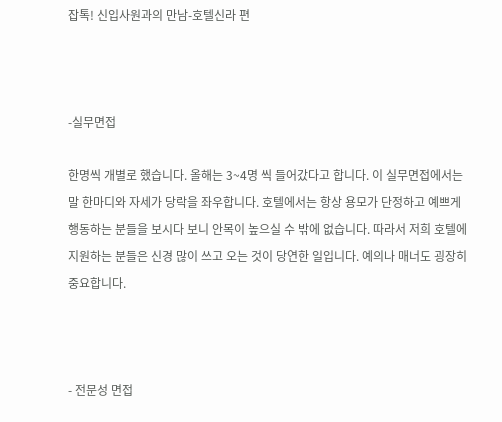잡톡! 신입사원과의 만남-호텔신라 편



-실무면접

한명씩 개별로 했습니다. 올해는 3~4명 씩 들어갔다고 합니다. 이 실무면접에서는 말 한마디와 자세가 당락을 좌우합니다. 호텔에서는 항상 용모가 단정하고 예쁘게 행동하는 분들을 보시다 보니 안목이 높으실 수 밖에 없습니다. 따라서 저희 호텔에 지원하는 분들은 신경 많이 쓰고 오는 것이 당연한 일입니다. 예의나 매너도 굉장히 중요합니다.



- 전문성 면접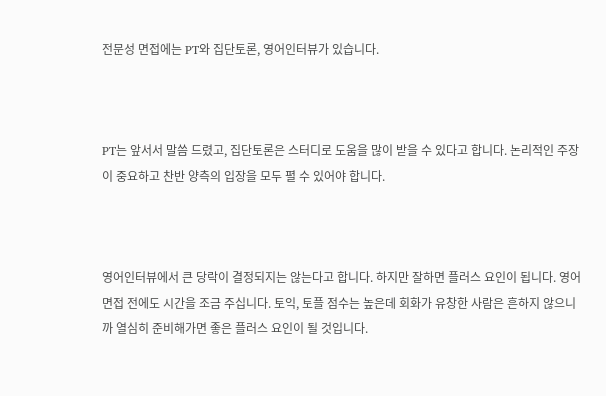전문성 면접에는 PT와 집단토론, 영어인터뷰가 있습니다.



PT는 앞서서 말씀 드렸고, 집단토론은 스터디로 도움을 많이 받을 수 있다고 합니다. 논리적인 주장이 중요하고 찬반 양측의 입장을 모두 펼 수 있어야 합니다.



영어인터뷰에서 큰 당락이 결정되지는 않는다고 합니다. 하지만 잘하면 플러스 요인이 됩니다. 영어면접 전에도 시간을 조금 주십니다. 토익, 토플 점수는 높은데 회화가 유창한 사람은 흔하지 않으니까 열심히 준비해가면 좋은 플러스 요인이 될 것입니다.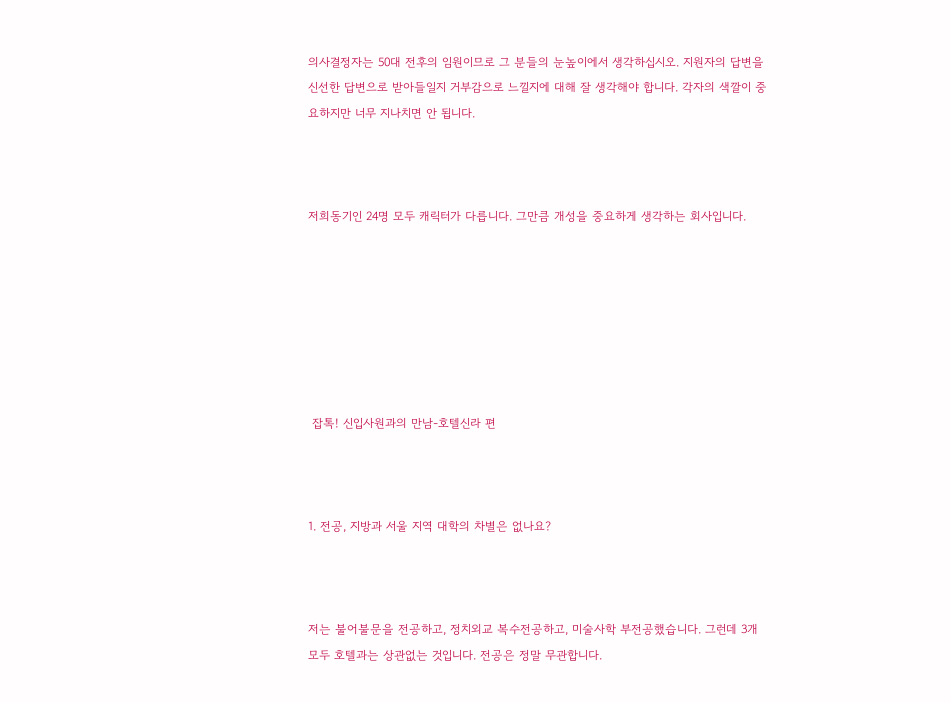의사결정자는 50대 전후의 임원이므로 그 분들의 눈높이에서 생각하십시오. 지원자의 답변을 신선한 답변으로 받아들일지 거부감으로 느낄지에 대해 잘 생각해야 합니다. 각자의 색깔이 중요하지만 너무 지나치면 안 됩니다.



저희동기인 24명 모두 캐릭터가 다릅니다. 그만큼 개성을 중요하게 생각하는 회사입니다.







 잡톡! 신입사원과의 만남-호텔신라 편



1. 전공, 지방과 서울 지역 대학의 차별은 없나요?



저는 불어불문을 전공하고, 정치외교 복수전공하고, 미술사학 부전공했습니다. 그런데 3개 모두 호텔과는 상관없는 것입니다. 전공은 정말 무관합니다.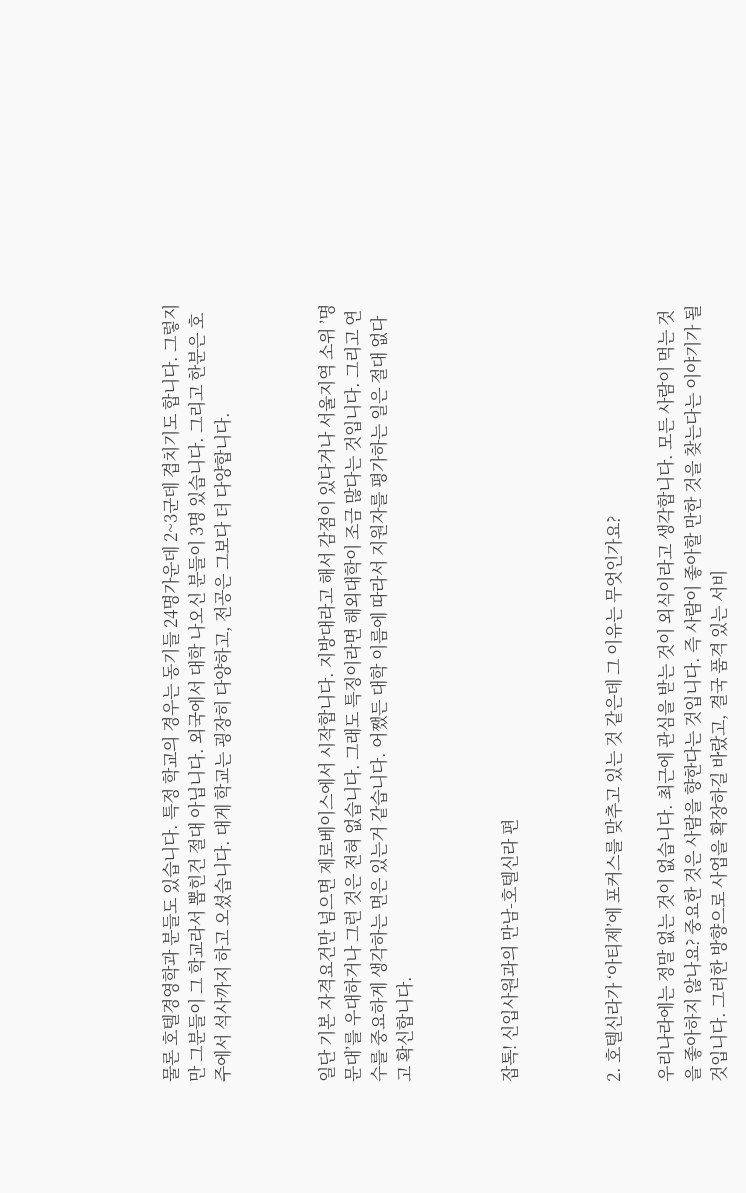물론 호텔경영학과 분들도 있습니다. 특정 학교의 경우는 동기들 24명가운데 2~3군데 겹치기도 합니다. 그렇지만 그분들이 그 학교라서 뽑힌건 절대 아닙니다. 외국에서 대학 나오신 분들이 3명 있습니다. 그리고 한분은 호주에서 석사까지 하고 오셨습니다. 대게 학교는 굉장히 다양하고, 전공은 그보다 더 다양합니다.



일단 기본 자격요건만 넘으면 제로베이스에서 시작합니다. 지방대라고 해서 감점이 있다거나 서울지역 소위 ’명문대’를 우대하거나 그런 것은 전혀 없습니다. 그래도 특징이라면 해외대학이 조금 많다는 것입니다. 그리고 연수를 중요하게 생각하는 면은 있는거 같습니다. 어쨌든 대학 이름에 따라서 지원자를 평가하는 일은 절대 없다고 확신합니다.



잡톡! 신입사원과의 만남-호텔신라 편



2. 호텔신라가 ‘아티제’에 포커스를 맞추고 있는 것 같은데 그 이유는 무엇인가요?

우리나라에는 정말 없는 것이 없습니다. 최근에 관심을 받는 것이 외식이라고 생각합니다. 모든 사람이 먹는 것을 좋아하지 않나요? 중요한 것은 사람을 향한다는 것입니다. 즉 사람이 좋아할 만한 것을 찾는다는 이야기가 될 것입니다. 그러한 방향으로 사업을 확장하길 바랐고, 결국 품격 있는 서비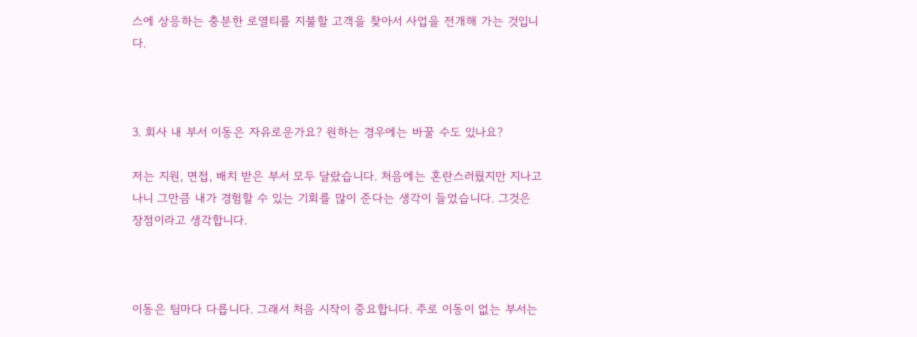스에 상응하는 충분한 로열티를 지불할 고객을 찾아서 사업을 전개해 가는 것입니다.



3. 회사 내 부서 이동은 자유로운가요? 원하는 경우에는 바꿀 수도 있나요?

저는 지원, 면접, 배치 받은 부서 모두 달랐습니다. 처음에는 혼란스러웠지만 지나고 나니 그만큼 내가 경험할 수 있는 기회를 많이 준다는 생각이 들었습니다. 그것은 장점이라고 생각합니다.



이동은 팀마다 다릅니다. 그래서 처음 시작이 중요합니다. 주로 이동이 없는 부서는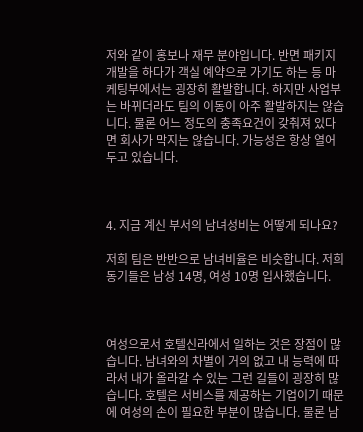저와 같이 홍보나 재무 분야입니다. 반면 패키지 개발을 하다가 객실 예약으로 가기도 하는 등 마케팅부에서는 굉장히 활발합니다. 하지만 사업부는 바뀌더라도 팀의 이동이 아주 활발하지는 않습니다. 물론 어느 정도의 충족요건이 갖춰져 있다면 회사가 막지는 않습니다. 가능성은 항상 열어두고 있습니다.



4. 지금 계신 부서의 남녀성비는 어떻게 되나요?

저희 팀은 반반으로 남녀비율은 비슷합니다. 저희 동기들은 남성 14명, 여성 10명 입사했습니다.



여성으로서 호텔신라에서 일하는 것은 장점이 많습니다. 남녀와의 차별이 거의 없고 내 능력에 따라서 내가 올라갈 수 있는 그런 길들이 굉장히 많습니다. 호텔은 서비스를 제공하는 기업이기 때문에 여성의 손이 필요한 부분이 많습니다. 물론 남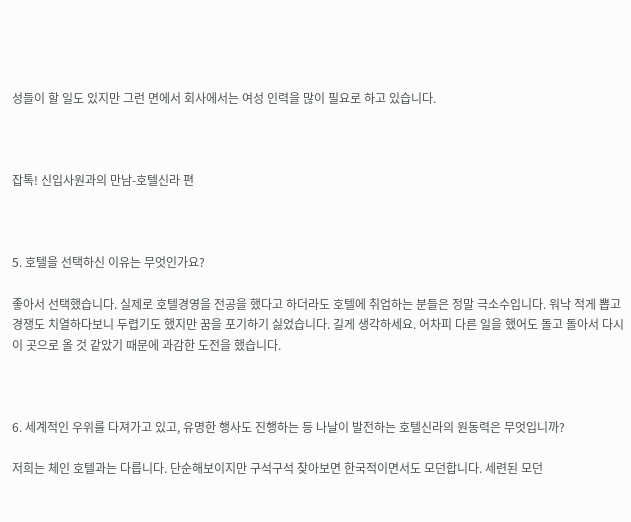성들이 할 일도 있지만 그런 면에서 회사에서는 여성 인력을 많이 필요로 하고 있습니다.



잡톡! 신입사원과의 만남-호텔신라 편



5. 호텔을 선택하신 이유는 무엇인가요?

좋아서 선택했습니다. 실제로 호텔경영을 전공을 했다고 하더라도 호텔에 취업하는 분들은 정말 극소수입니다. 워낙 적게 뽑고 경쟁도 치열하다보니 두렵기도 했지만 꿈을 포기하기 싫었습니다. 길게 생각하세요. 어차피 다른 일을 했어도 돌고 돌아서 다시 이 곳으로 올 것 같았기 때문에 과감한 도전을 했습니다.



6. 세계적인 우위를 다져가고 있고, 유명한 행사도 진행하는 등 나날이 발전하는 호텔신라의 원동력은 무엇입니까?

저희는 체인 호텔과는 다릅니다. 단순해보이지만 구석구석 찾아보면 한국적이면서도 모던합니다. 세련된 모던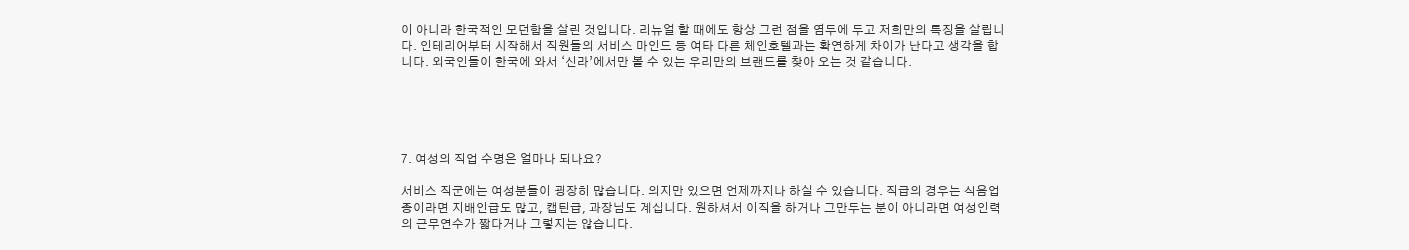이 아니라 한국적인 모던함을 살린 것입니다. 리뉴얼 할 때에도 항상 그런 점을 염두에 두고 저희만의 특징을 살립니다. 인테리어부터 시작해서 직원들의 서비스 마인드 등 여타 다른 체인호텔과는 확연하게 차이가 난다고 생각을 합니다. 외국인들이 한국에 와서 ‘신라’에서만 볼 수 있는 우리만의 브랜드를 찾아 오는 것 같습니다.





7. 여성의 직업 수명은 얼마나 되나요?

서비스 직군에는 여성분들이 굉장히 많습니다. 의지만 있으면 언제까지나 하실 수 있습니다. 직급의 경우는 식음업종이라면 지배인급도 많고, 캡틴급, 과장님도 계십니다. 원하셔서 이직을 하거나 그만두는 분이 아니라면 여성인력의 근무연수가 짧다거나 그렇지는 않습니다.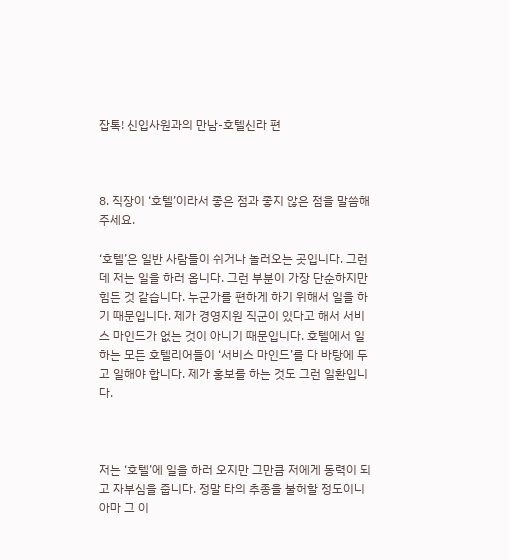잡톡! 신입사원과의 만남-호텔신라 편



8. 직장이 ‘호텔’이라서 좋은 점과 좋지 않은 점을 말씀해 주세요.

‘호텔’은 일반 사람들이 쉬거나 놀러오는 곳입니다. 그런데 저는 일을 하러 옵니다. 그런 부분이 가장 단순하지만 힘든 것 같습니다. 누군가를 편하게 하기 위해서 일을 하기 때문입니다. 제가 경영지원 직군이 있다고 해서 서비스 마인드가 없는 것이 아니기 때문입니다. 호텔에서 일하는 모든 호텔리어들이 ‘서비스 마인드’를 다 바탕에 두고 일해야 합니다. 제가 홍보를 하는 것도 그런 일환입니다.



저는 ‘호텔’에 일을 하러 오지만 그만큼 저에게 동력이 되고 자부심을 줍니다. 정말 타의 추종을 불허할 정도이니 아마 그 이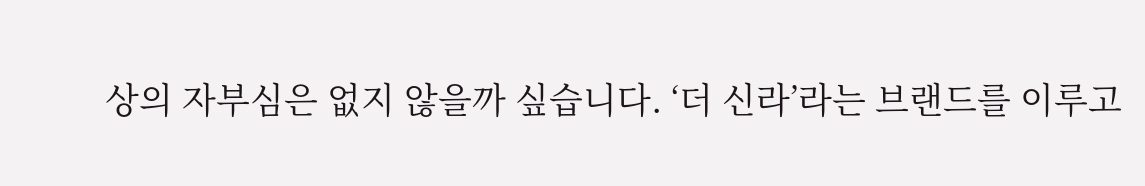상의 자부심은 없지 않을까 싶습니다. ‘더 신라’라는 브랜드를 이루고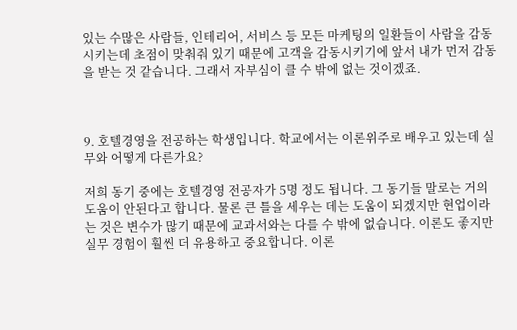있는 수많은 사람들, 인테리어, 서비스 등 모든 마케팅의 일환들이 사람을 감동시키는데 초점이 맞춰줘 있기 때문에 고객을 감동시키기에 앞서 내가 먼저 감동을 받는 것 같습니다. 그래서 자부심이 클 수 밖에 없는 것이겠죠.



9. 호텔경영을 전공하는 학생입니다. 학교에서는 이론위주로 배우고 있는데 실무와 어떻게 다른가요?

저희 동기 중에는 호텔경영 전공자가 5명 정도 됩니다. 그 동기들 말로는 거의 도움이 안된다고 합니다. 물론 큰 틀을 세우는 데는 도움이 되겠지만 현업이라는 것은 변수가 많기 때문에 교과서와는 다를 수 밖에 없습니다. 이론도 좋지만 실무 경험이 훨씬 더 유용하고 중요합니다. 이론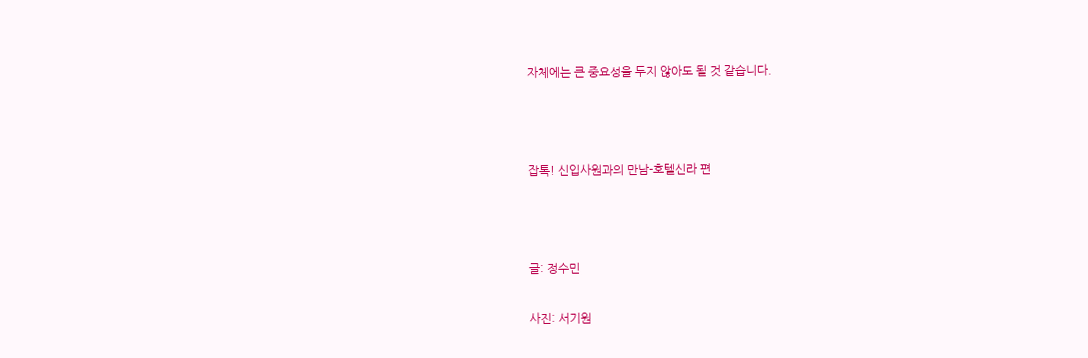자체에는 큰 중요성을 두지 않아도 될 것 같습니다.



잡톡! 신입사원과의 만남-호텔신라 편



글: 정수민

사진: 서기원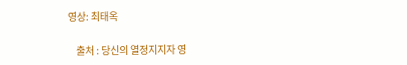영상: 최태옥

    출처 : 당신의 열정지지자 영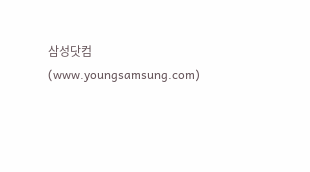삼성닷컴(www.youngsamsung.com)